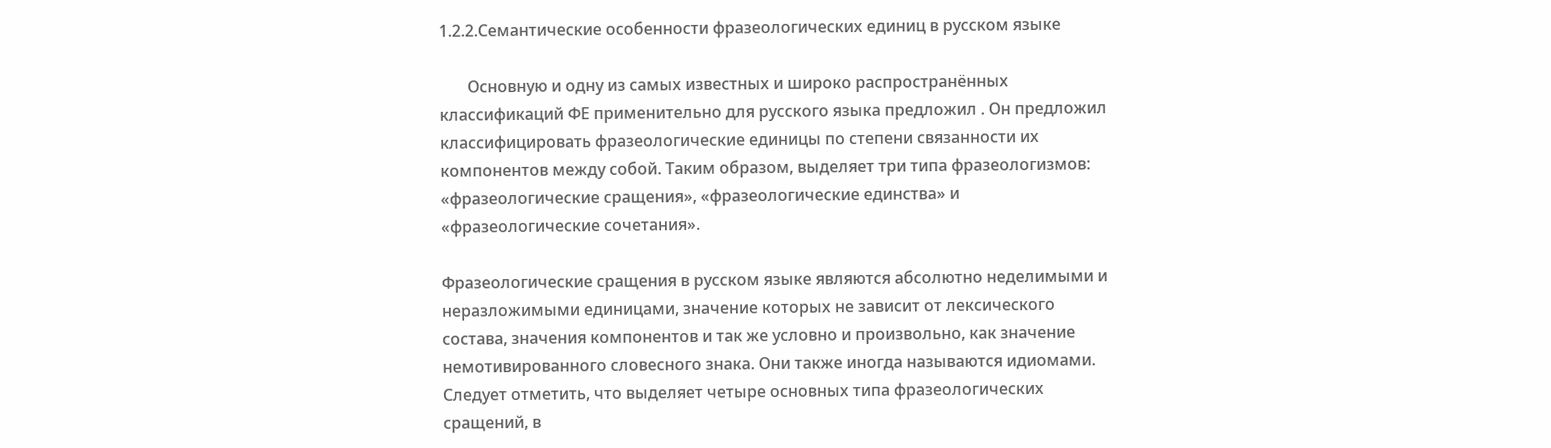1.2.2.Семантические особенности фразеологических единиц в русском языке

       Основную и одну из самых известных и широко распространённых классификаций ФЕ применительно для русского языка предложил . Он предложил классифицировать фразеологические единицы по степени связанности их компонентов между собой. Таким образом, выделяет три типа фразеологизмов: «фразеологические сращения», «фразеологические единства» и «фразеологические сочетания».

Фразеологические сращения в русском языке являются абсолютно неделимыми и неразложимыми единицами, значение которых не зависит от лексического состава, значения компонентов и так же условно и произвольно, как значение немотивированного словесного знака. Они также иногда называются идиомами. Следует отметить, что выделяет четыре основных типа фразеологических сращений, в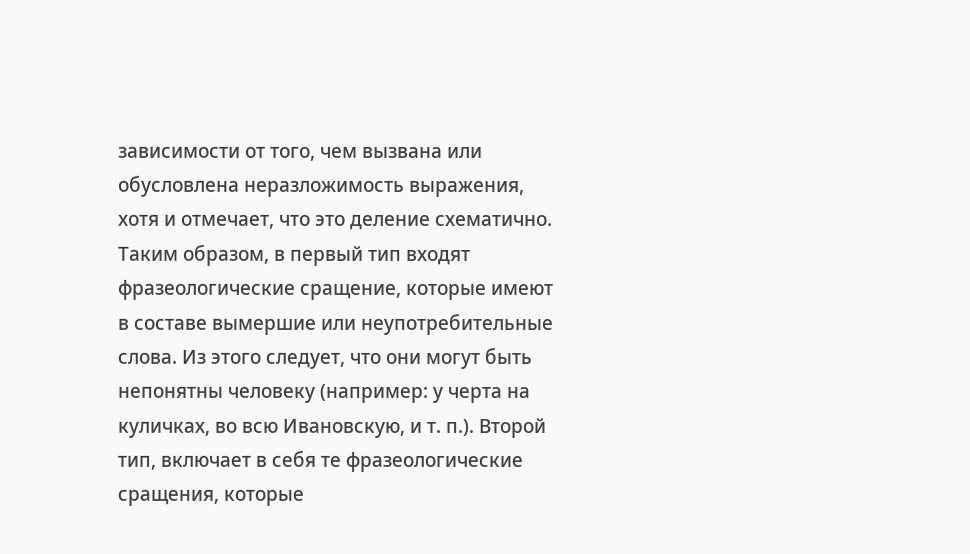зависимости от того, чем вызвана или обусловлена неразложимость выражения, хотя и отмечает, что это деление схематично. Таким образом, в первый тип входят фразеологические сращение, которые имеют в составе вымершие или неупотребительные слова. Из этого следует, что они могут быть непонятны человеку (например: у черта на куличках, во всю Ивановскую, и т. п.). Второй тип, включает в себя те фразеологические сращения, которые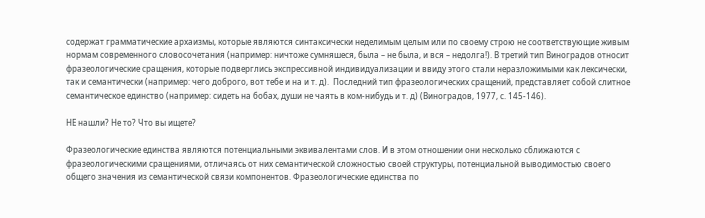содержат грамматические архаизмы, которые являются синтаксически неделимым целым или по своему строю не соответствующие живым нормам современного словосочетания (например: ничтоже сумняшеся, была – не была, и вся – недолга!). В третий тип Виноградов относит фразеологические сращения, которые подверглись экспрессивной индивидуализации и ввиду этого стали неразложимыми как лексически, так и семантически (например: чего доброго, вот тебе и на и т. д).  Последний тип фразеологических сращений, представляет собой слитное семантическое единство (например: сидеть на бобах, души не чаять в ком-нибудь и т. д) (Виноградов, 1977, с. 145-146).

НЕ нашли? Не то? Что вы ищете?

Фразеологические единства являются потенциальными эквивалентами слов. И в этом отношении они несколько сближаются с фразеологическими сращениями, отличаясь от них семантической сложностью своей структуры, потенциальной выводимостью своего общего значения из семантической связи компонентов. Фразеологические единства по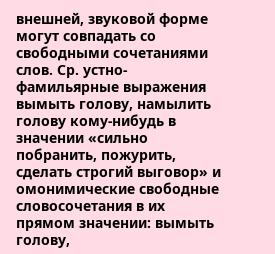внешней, звуковой форме могут совпадать со свободными сочетаниями слов. Ср. устно-фамильярные выражения вымыть голову, намылить голову кому-нибудь в значении «сильно побранить, пожурить, сделать строгий выговор» и омонимические свободные словосочетания в их прямом значении: вымыть голову,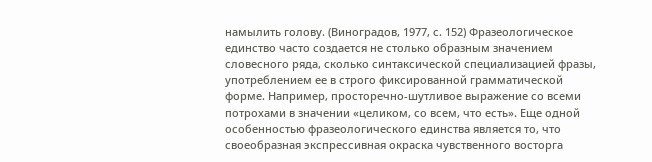намылить голову. (Виноградов, 1977, с. 152) Фразеологическое единство часто создается не столько образным значением словесного ряда, сколько синтаксической специализацией фразы, употреблением ее в строго фиксированной грамматической форме. Например, просторечно-шутливое выражение со всеми потрохами в значении «целиком, со всем, что есть». Еще одной особенностью фразеологического единства является то, что своеобразная экспрессивная окраска чувственного восторга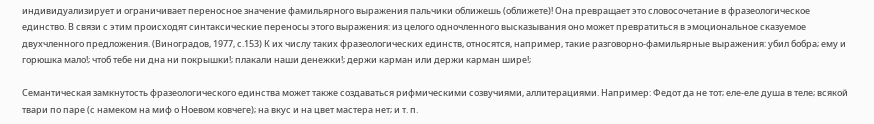индивидуализирует и ограничивает переносное значение фамильярного выражения пальчики оближешь (оближете)! Она превращает это словосочетание в фразеологическое единство. В связи с этим происходят синтаксические переносы этого выражения: из целого одночленного высказывания оно может превратиться в эмоциональное сказуемое двухчленного предложения. (Виноградов, 1977, с.153) К их числу таких фразеологических единств, относятся, например, такие разговорно-фамильярные выражения: убил бобра; ему и горюшка мало!; чтоб тебе ни дна ни покрышки!; плакали наши денежки!; держи карман или держи карман шире!;

Семантическая замкнутость фразеологического единства может также создаваться рифмическими созвучиями, аллитерациями. Например: Федот да не тот; еле-еле душа в теле; всякой твари по паре (с намеком на миф о Ноевом ковчеге); на вкус и на цвет мастера нет; и т. п.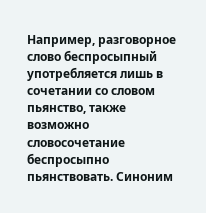Например, разговорное слово беспросыпный употребляется лишь в сочетании со словом пьянство, также возможно словосочетание беспросыпно пьянствовать. Синоним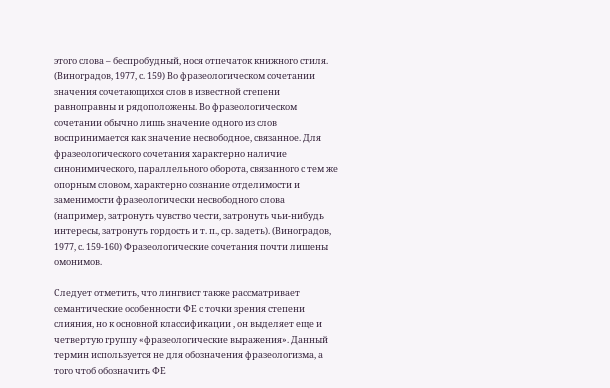этого слова – беспробудный, нося отпечаток книжного стиля. (Виноградов, 1977, с. 159) Во фразеологическом сочетании значения сочетающихся слов в известной степени равноправны и рядоположены. Во фразеологическом сочетании обычно лишь значение одного из слов воспринимается как значение несвободное, связанное. Для фразеологического сочетания характерно наличие синонимического, параллельного оборота, связанного с тем же опорным словом, характерно сознание отделимости и заменимости фразеологически несвободного слова (например, затронуть чувство чести, затронуть чьи-нибудь интересы, затронуть гордость и т. п., ср. задеть). (Виноградов, 1977, с. 159-160) Фразеологические сочетания почти лишены омонимов.

Следует отметить, что лингвист также рассматривает семантические особенности ФЕ с точки зрения степени слияния, но к основной классификации , он выделяет еще и четвертую группу «фразеологические выражения». Данный термин используется не для обозначения фразеологизма, а того чтоб обозначить ФЕ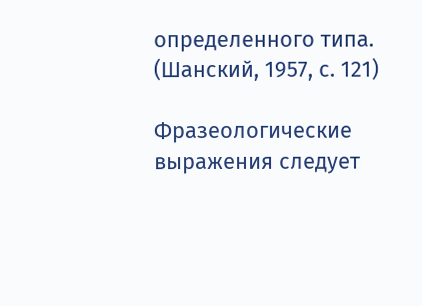определенного типа. (Шанский, 1957, с. 121)

Фразеологические выражения следует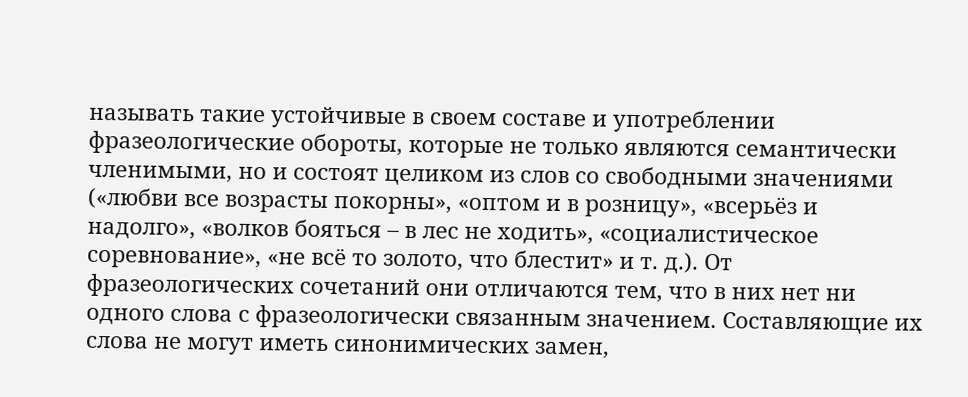называть такие устойчивые в своем составе и употреблении фразеологические обороты, которые не только являются семантически членимыми, но и состоят целиком из слов со свободными значениями («любви все возрасты покорны», «оптом и в розницу», «всерьёз и надолго», «волков бояться – в лес не ходить», «социалистическое соревнование», «не всё то золото, что блестит» и т. д.). От фразеологических сочетаний они отличаются тем, что в них нет ни одного слова с фразеологически связанным значением. Составляющие их слова не могут иметь синонимических замен,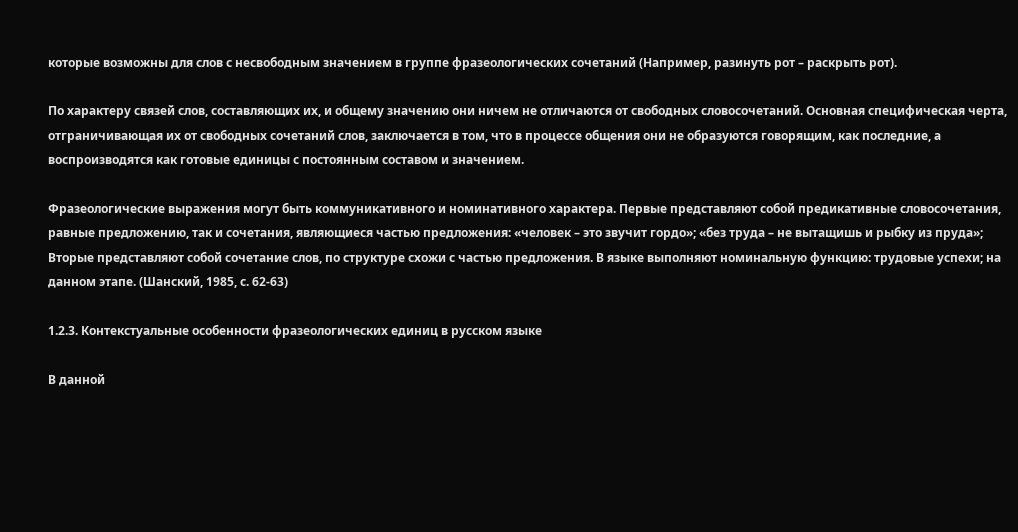которые возможны для слов с несвободным значением в группе фразеологических сочетаний (Например, разинуть рот – раскрыть рот).

По характеру связей слов, составляющих их, и общему значению они ничем не отличаются от свободных словосочетаний. Основная специфическая черта, отграничивающая их от свободных сочетаний слов, заключается в том, что в процессе общения они не образуются говорящим, как последние, а воспроизводятся как готовые единицы с постоянным составом и значением.

Фразеологические выражения могут быть коммуникативного и номинативного характера. Первые представляют собой предикативные словосочетания, равные предложению, так и сочетания, являющиеся частью предложения: «человек – это звучит гордо»; «без труда – не вытащишь и рыбку из пруда»; Вторые представляют собой сочетание слов, по структуре схожи с частью предложения. В языке выполняют номинальную функцию: трудовые успехи; на данном этапе. (Шанский, 1985, с. 62-63)

1.2.3. Контекстуальные особенности фразеологических единиц в русском языке

В данной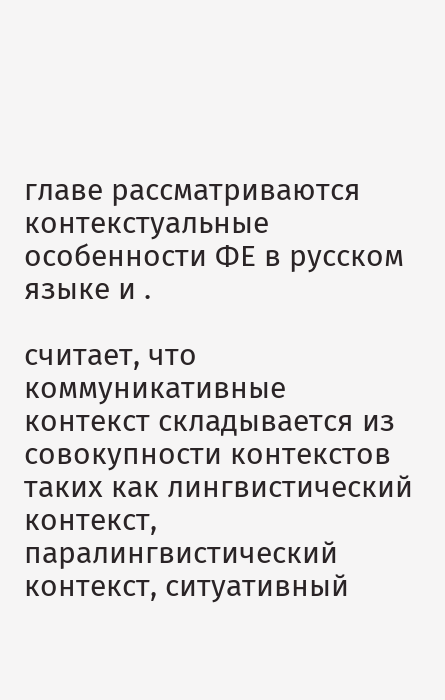главе рассматриваются контекстуальные особенности ФЕ в русском языке и .

считает, что коммуникативные контекст складывается из совокупности контекстов таких как лингвистический контекст, паралингвистический контекст, ситуативный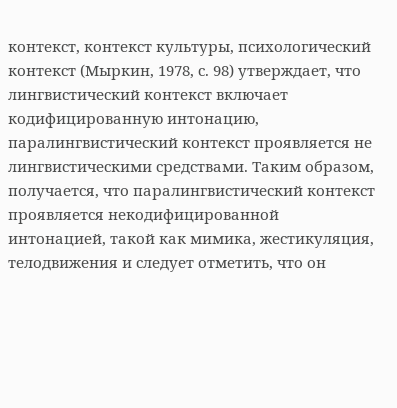контекст, контекст культуры, психологический контекст (Мыркин, 1978, с. 98) утверждает, что лингвистический контекст включает кодифицированную интонацию, паралингвистический контекст проявляется не лингвистическими средствами. Таким образом, получается, что паралингвистический контекст проявляется некодифицированной интонацией, такой как мимика, жестикуляция, телодвижения и следует отметить, что он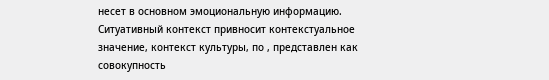несет в основном эмоциональную информацию. Ситуативный контекст привносит контекстуальное значение, контекст культуры, по , представлен как совокупность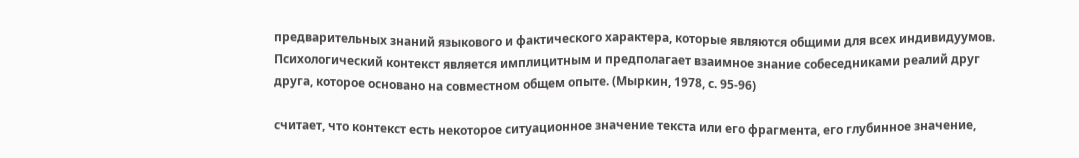предварительных знаний языкового и фактического характера, которые являются общими для всех индивидуумов. Психологический контекст является имплицитным и предполагает взаимное знание собеседниками реалий друг друга, которое основано на совместном общем опыте. (Мыркин, 1978, с. 95-96)

считает, что контекст есть некоторое ситуационное значение текста или его фрагмента, его глубинное значение,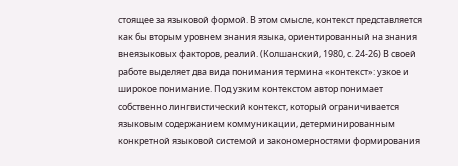стоящее за языковой формой. В этом смысле, контекст представляется как бы вторым уровнем знания языка, ориентированный на знания внеязыковых факторов, реалий. (Колшанский, 1980, с. 24-26) В своей работе выделяет два вида понимания термина «контекст»: узкое и широкое понимание. Под узким контекстом автор понимает собственно лингвистический контекст, который ограничивается языковым содержанием коммуникации, детерминированным конкретной языковой системой и закономерностями формирования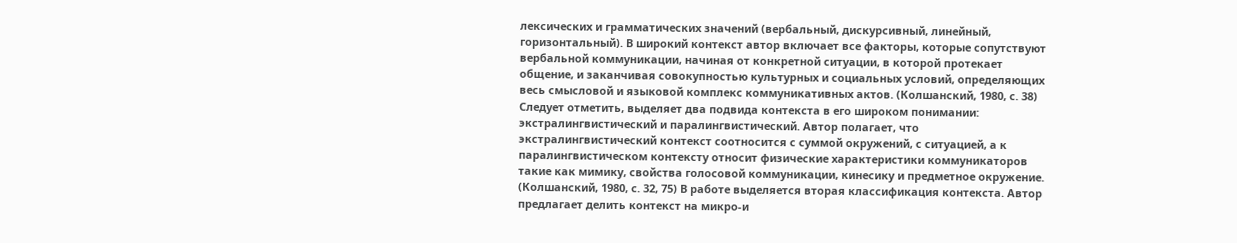лексических и грамматических значений (вербальный, дискурсивный, линейный, горизонтальный). В широкий контекст автор включает все факторы, которые сопутствуют вербальной коммуникации, начиная от конкретной ситуации, в которой протекает общение, и заканчивая совокупностью культурных и социальных условий, определяющих весь смысловой и языковой комплекс коммуникативных актов. (Колшанский, 1980, с. 38) Следует отметить, выделяет два подвида контекста в его широком понимании: экстралингвистический и паралингвистический. Автор полагает, что экстралингвистический контекст соотносится с суммой окружений, с ситуацией, а к паралингвистическом контексту относит физические характеристики коммуникаторов такие как мимику, свойства голосовой коммуникации, кинесику и предметное окружение. (Колшанский, 1980, с. 32, 75) В работе выделяется вторая классификация контекста. Автор предлагает делить контекст на микро-и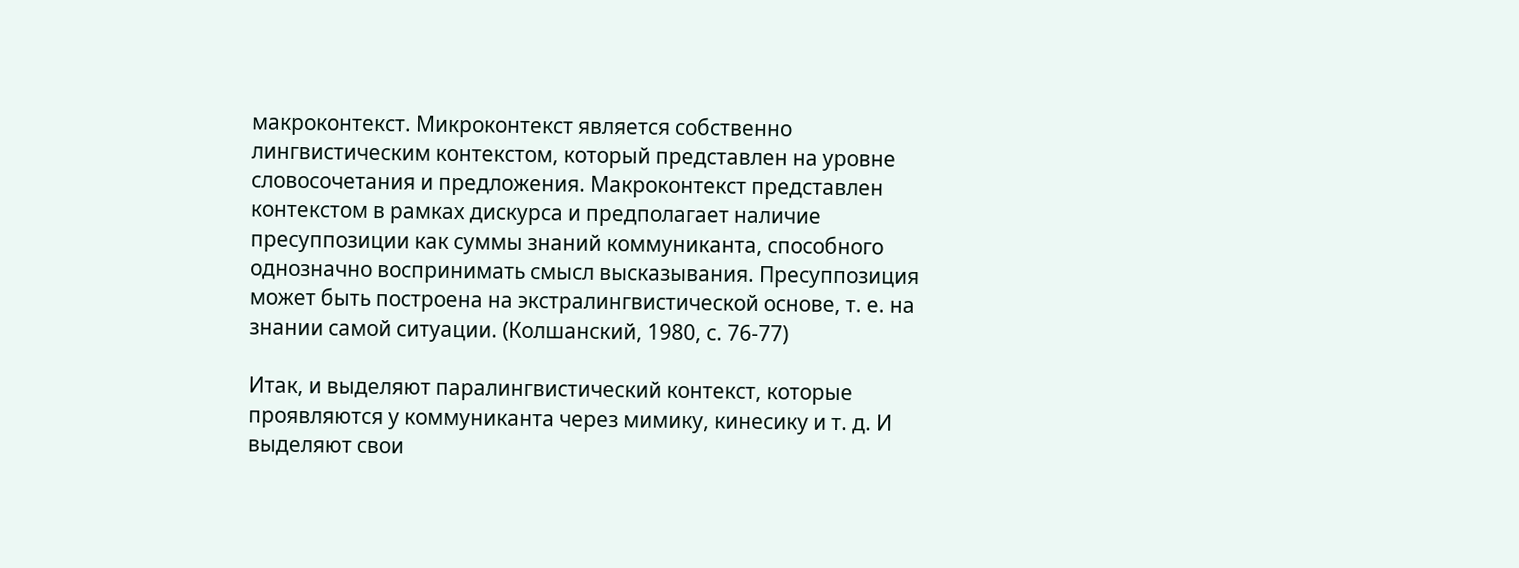макроконтекст. Микроконтекст является собственно лингвистическим контекстом, который представлен на уровне словосочетания и предложения. Макроконтекст представлен контекстом в рамках дискурса и предполагает наличие пресуппозиции как суммы знаний коммуниканта, способного однозначно воспринимать смысл высказывания. Пресуппозиция может быть построена на экстралингвистической основе, т. е. на знании самой ситуации. (Колшанский, 1980, с. 76-77)

Итак, и выделяют паралингвистический контекст, которые проявляются у коммуниканта через мимику, кинесику и т. д. И выделяют свои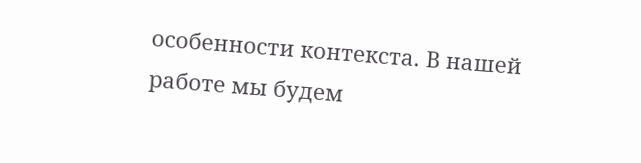особенности контекста. В нашей работе мы будем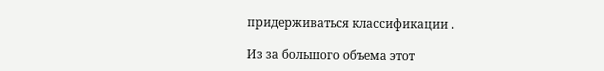придерживаться классификации .

Из за большого объема этот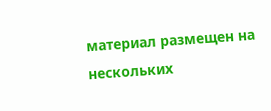материал размещен на нескольких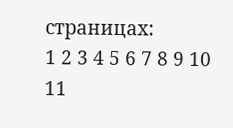страницах:
1 2 3 4 5 6 7 8 9 10 11